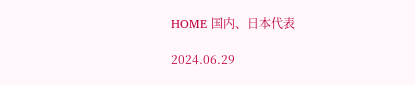HOME 国内、日本代表

2024.06.29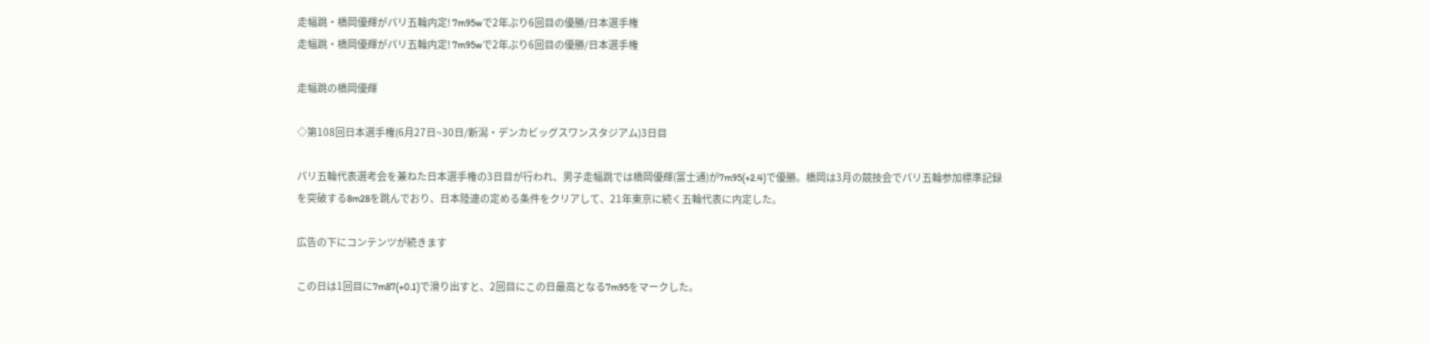走幅跳・橋岡優輝がパリ五輪内定! 7m95wで2年ぶり6回目の優勝/日本選手権
走幅跳・橋岡優輝がパリ五輪内定! 7m95wで2年ぶり6回目の優勝/日本選手権

走幅跳の橋岡優輝

◇第108回日本選手権(6月27日~30日/新潟・デンカビッグスワンスタジアム)3日目

パリ五輪代表選考会を兼ねた日本選手権の3日目が行われ、男子走幅跳では橋岡優輝(富士通)が7m95(+2.4)で優勝。橋岡は3月の競技会でパリ五輪参加標準記録を突破する8m28を跳んでおり、日本陸連の定める条件をクリアして、21年東京に続く五輪代表に内定した。

広告の下にコンテンツが続きます

この日は1回目に7m87(+0.1)で滑り出すと、2回目にこの日最高となる7m95をマークした。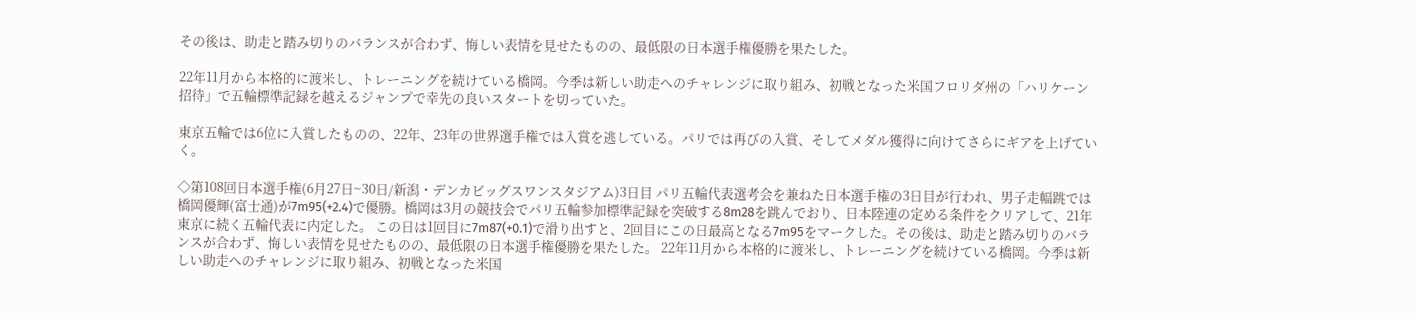その後は、助走と踏み切りのバランスが合わず、悔しい表情を見せたものの、最低限の日本選手権優勝を果たした。

22年11月から本格的に渡米し、トレーニングを続けている橋岡。今季は新しい助走へのチャレンジに取り組み、初戦となった米国フロリダ州の「ハリケーン招待」で五輪標準記録を越えるジャンプで幸先の良いスタートを切っていた。

東京五輪では6位に入賞したものの、22年、23年の世界選手権では入賞を逃している。パリでは再びの入賞、そしてメダル獲得に向けてさらにギアを上げていく。

◇第108回日本選手権(6月27日~30日/新潟・デンカビッグスワンスタジアム)3日目 パリ五輪代表選考会を兼ねた日本選手権の3日目が行われ、男子走幅跳では橋岡優輝(富士通)が7m95(+2.4)で優勝。橋岡は3月の競技会でパリ五輪参加標準記録を突破する8m28を跳んでおり、日本陸連の定める条件をクリアして、21年東京に続く五輪代表に内定した。 この日は1回目に7m87(+0.1)で滑り出すと、2回目にこの日最高となる7m95をマークした。その後は、助走と踏み切りのバランスが合わず、悔しい表情を見せたものの、最低限の日本選手権優勝を果たした。 22年11月から本格的に渡米し、トレーニングを続けている橋岡。今季は新しい助走へのチャレンジに取り組み、初戦となった米国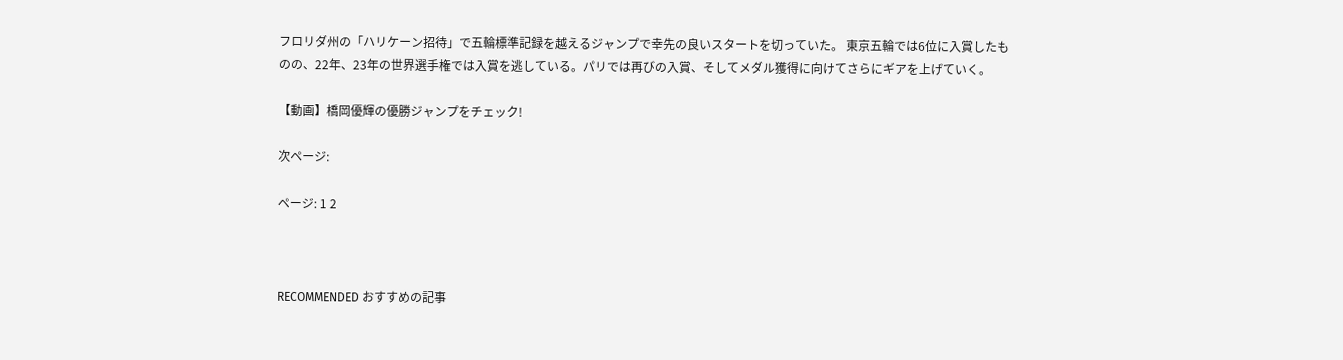フロリダ州の「ハリケーン招待」で五輪標準記録を越えるジャンプで幸先の良いスタートを切っていた。 東京五輪では6位に入賞したものの、22年、23年の世界選手権では入賞を逃している。パリでは再びの入賞、そしてメダル獲得に向けてさらにギアを上げていく。

【動画】橋岡優輝の優勝ジャンプをチェック!

次ページ:

ページ: 1 2



RECOMMENDED おすすめの記事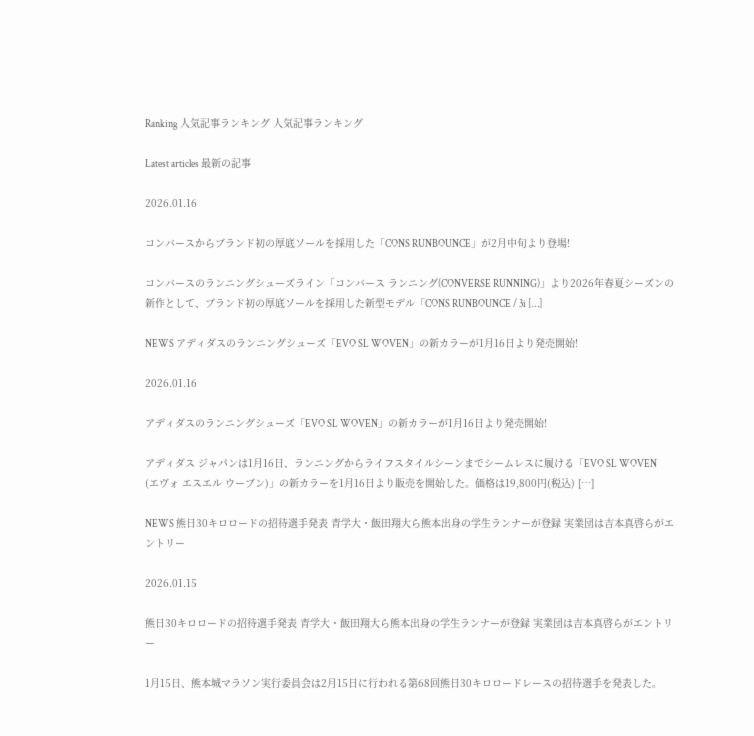Ranking 人気記事ランキング 人気記事ランキング

Latest articles 最新の記事

2026.01.16

コンバースからブランド初の厚底ソールを採⽤した「CONS RUNBOUNCE」が2月中旬より登場!

コンバースのランニングシューズライン「コンバース ランニング(CONVERSE RUNNING)」より2026年春夏シーズンの新作として、ブランド初の厚底ソールを採⽤した新型モデル「CONS RUNBOUNCE / 3i […]

NEWS アディダスのランニングシューズ「EVO SL WOVEN」の新カラーが1月16日より発売開始!

2026.01.16

アディダスのランニングシューズ「EVO SL WOVEN」の新カラーが1月16日より発売開始!

アディダス ジャパンは1月16日、ランニングからライフスタイルシーンまでシームレスに履ける「EVO SL WOVEN (エヴォ エスエル ウーブン)」の新カラーを1月16日より販売を開始した。価格は19,800円(税込) […]

NEWS 熊日30キロロードの招待選手発表 青学大・飯田翔大ら熊本出身の学生ランナーが登録 実業団は吉本真啓らがエントリー

2026.01.15

熊日30キロロードの招待選手発表 青学大・飯田翔大ら熊本出身の学生ランナーが登録 実業団は吉本真啓らがエントリー

1月15日、熊本城マラソン実行委員会は2月15日に行われる第68回熊日30キロロードレースの招待選手を発表した。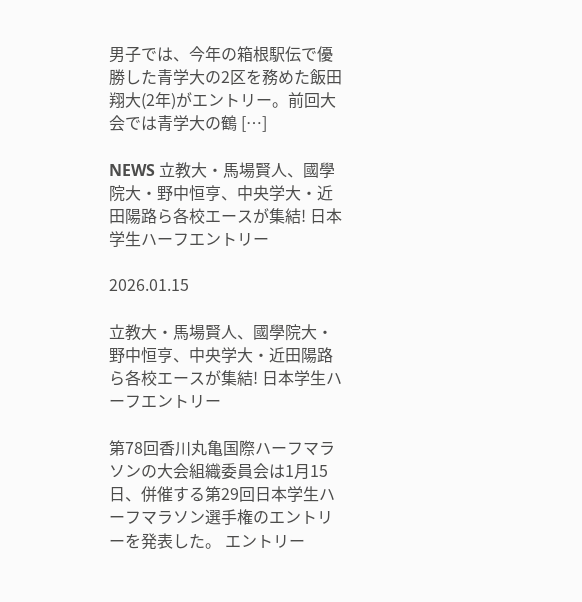男子では、今年の箱根駅伝で優勝した青学大の2区を務めた飯田翔大(2年)がエントリー。前回大会では青学大の鶴 […]

NEWS 立教大・馬場賢人、國學院大・野中恒亨、中央学大・近田陽路ら各校エースが集結! 日本学生ハーフエントリー

2026.01.15

立教大・馬場賢人、國學院大・野中恒亨、中央学大・近田陽路ら各校エースが集結! 日本学生ハーフエントリー

第78回香川丸亀国際ハーフマラソンの大会組織委員会は1月15日、併催する第29回日本学生ハーフマラソン選手権のエントリーを発表した。 エントリー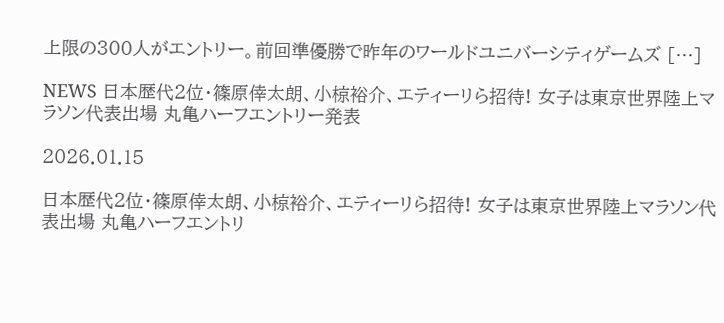上限の300人がエントリー。前回準優勝で昨年のワールドユニバーシティゲームズ […]

NEWS 日本歴代2位・篠原倖太朗、小椋裕介、エティーリら招待! 女子は東京世界陸上マラソン代表出場 丸亀ハーフエントリー発表

2026.01.15

日本歴代2位・篠原倖太朗、小椋裕介、エティーリら招待! 女子は東京世界陸上マラソン代表出場 丸亀ハーフエントリ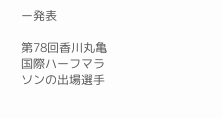ー発表

第78回香川丸亀国際ハーフマラソンの出場選手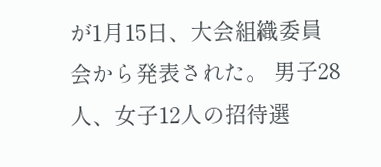が1月15日、大会組織委員会から発表された。 男子28人、女子12人の招待選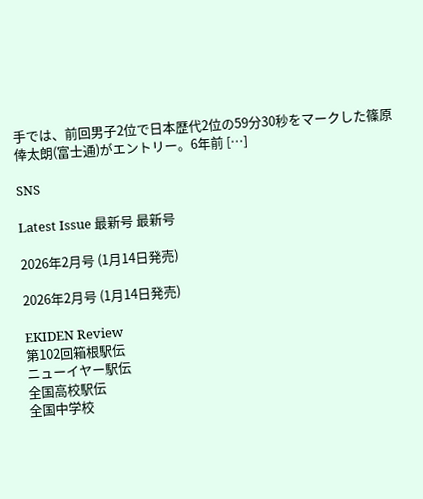手では、前回男子2位で日本歴代2位の59分30秒をマークした篠原倖太朗(富士通)がエントリー。6年前 […]

SNS

Latest Issue 最新号 最新号

2026年2月号 (1月14日発売)

2026年2月号 (1月14日発売)

EKIDEN Review
第102回箱根駅伝
ニューイヤー駅伝
全国高校駅伝
全国中学校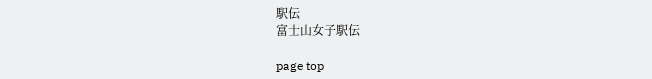駅伝
富士山女子駅伝

page top